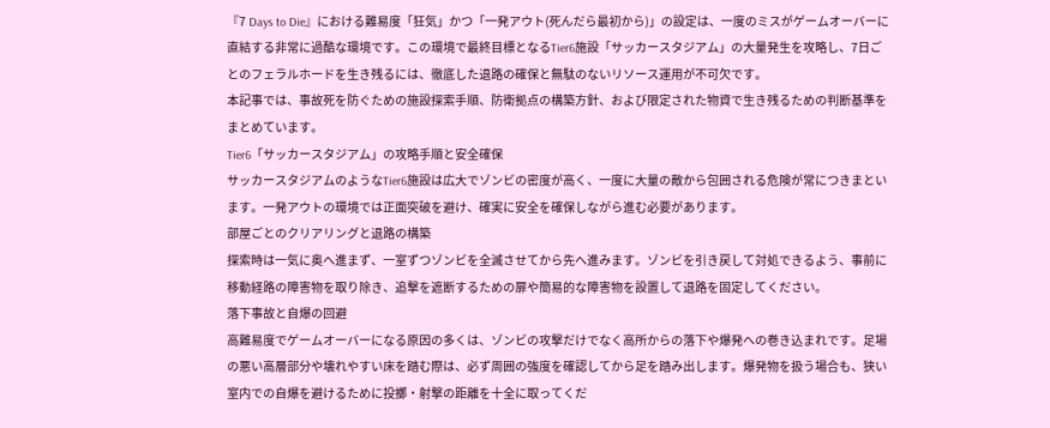『7 Days to Die』における難易度「狂気」かつ「一発アウト(死んだら最初から)」の設定は、一度のミスがゲームオーバーに直結する非常に過酷な環境です。この環境で最終目標となるTier6施設「サッカースタジアム」の大量発生を攻略し、7日ごとのフェラルホードを生き残るには、徹底した退路の確保と無駄のないリソース運用が不可欠です。
本記事では、事故死を防ぐための施設探索手順、防衛拠点の構築方針、および限定された物資で生き残るための判断基準をまとめています。
Tier6「サッカースタジアム」の攻略手順と安全確保
サッカースタジアムのようなTier6施設は広大でゾンビの密度が高く、一度に大量の敵から包囲される危険が常につきまといます。一発アウトの環境では正面突破を避け、確実に安全を確保しながら進む必要があります。
部屋ごとのクリアリングと退路の構築
探索時は一気に奥へ進まず、一室ずつゾンビを全滅させてから先へ進みます。ゾンビを引き戻して対処できるよう、事前に移動経路の障害物を取り除き、追撃を遮断するための扉や簡易的な障害物を設置して退路を固定してください。
落下事故と自爆の回避
高難易度でゲームオーバーになる原因の多くは、ゾンビの攻撃だけでなく高所からの落下や爆発への巻き込まれです。足場の悪い高層部分や壊れやすい床を踏む際は、必ず周囲の強度を確認してから足を踏み出します。爆発物を扱う場合も、狭い室内での自爆を避けるために投擲・射撃の距離を十全に取ってくだ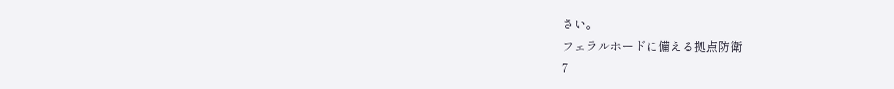さい。
フェラルホードに備える拠点防衛
7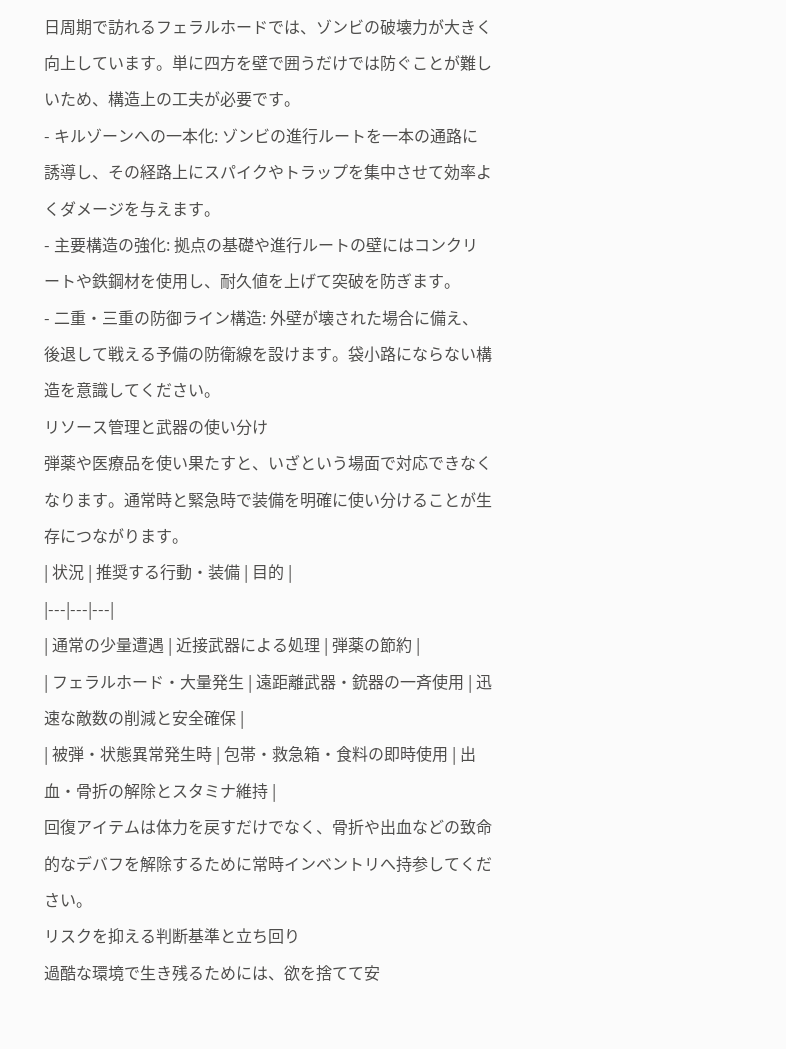日周期で訪れるフェラルホードでは、ゾンビの破壊力が大きく向上しています。単に四方を壁で囲うだけでは防ぐことが難しいため、構造上の工夫が必要です。
- キルゾーンへの一本化: ゾンビの進行ルートを一本の通路に誘導し、その経路上にスパイクやトラップを集中させて効率よくダメージを与えます。
- 主要構造の強化: 拠点の基礎や進行ルートの壁にはコンクリートや鉄鋼材を使用し、耐久値を上げて突破を防ぎます。
- 二重・三重の防御ライン構造: 外壁が壊された場合に備え、後退して戦える予備の防衛線を設けます。袋小路にならない構造を意識してください。
リソース管理と武器の使い分け
弾薬や医療品を使い果たすと、いざという場面で対応できなくなります。通常時と緊急時で装備を明確に使い分けることが生存につながります。
| 状況 | 推奨する行動・装備 | 目的 |
|---|---|---|
| 通常の少量遭遇 | 近接武器による処理 | 弾薬の節約 |
| フェラルホード・大量発生 | 遠距離武器・銃器の一斉使用 | 迅速な敵数の削減と安全確保 |
| 被弾・状態異常発生時 | 包帯・救急箱・食料の即時使用 | 出血・骨折の解除とスタミナ維持 |
回復アイテムは体力を戻すだけでなく、骨折や出血などの致命的なデバフを解除するために常時インベントリへ持参してください。
リスクを抑える判断基準と立ち回り
過酷な環境で生き残るためには、欲を捨てて安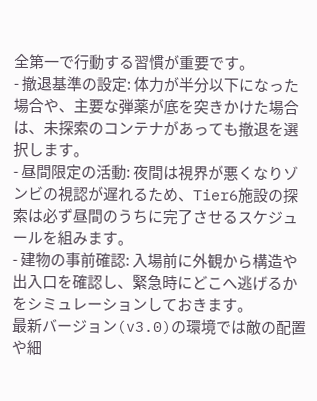全第一で行動する習慣が重要です。
- 撤退基準の設定: 体力が半分以下になった場合や、主要な弾薬が底を突きかけた場合は、未探索のコンテナがあっても撤退を選択します。
- 昼間限定の活動: 夜間は視界が悪くなりゾンビの視認が遅れるため、Tier6施設の探索は必ず昼間のうちに完了させるスケジュールを組みます。
- 建物の事前確認: 入場前に外観から構造や出入口を確認し、緊急時にどこへ逃げるかをシミュレーションしておきます。
最新バージョン(v3.0)の環境では敵の配置や細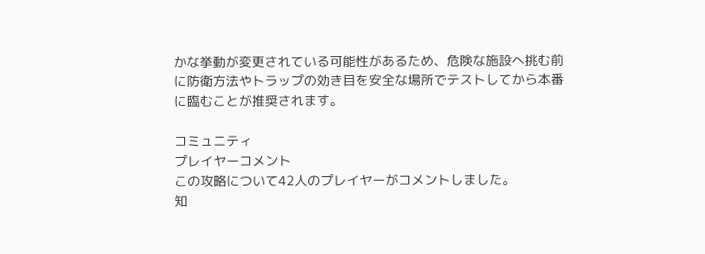かな挙動が変更されている可能性があるため、危険な施設へ挑む前に防衛方法やトラップの効き目を安全な場所でテストしてから本番に臨むことが推奨されます。

コミュニティ
プレイヤーコメント
この攻略について42人のプレイヤーがコメントしました。
知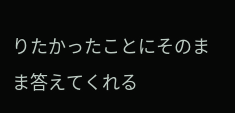りたかったことにそのまま答えてくれる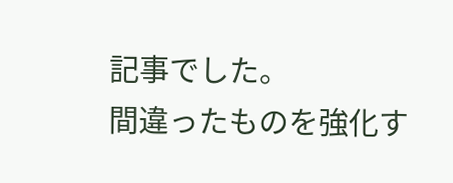記事でした。
間違ったものを強化す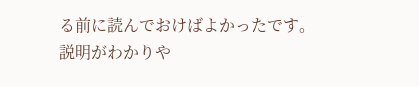る前に読んでおけばよかったです。
説明がわかりや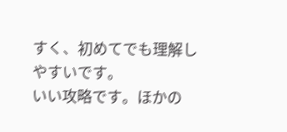すく、初めてでも理解しやすいです。
いい攻略です。ほかの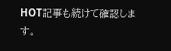HOT記事も続けて確認します。